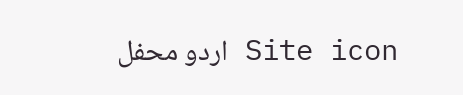Site icon اردو محفل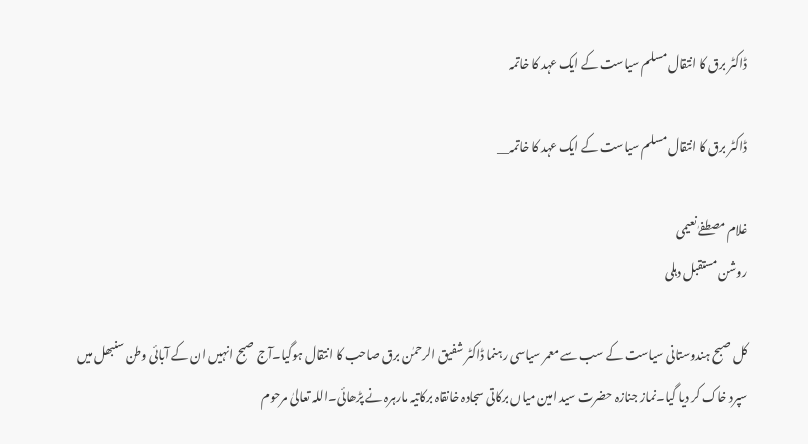ڈاکٹر برق کا انتقال مسلم سیاست کے ایک عہد کا خاتمہ

ڈاکٹر برق کا انتقال مسلم سیاست کے ایک عہد کا خاتمہ__

غلام مصطفےٰ نعیمی
روشن مستقبل دہلی

کل صبح ہندوستانی سیاست کے سب سے معمر سیاسی رہنما ڈاکٹر شفیق الرحمٰن برق صاحب کا انتقال ہوگیا۔آج صبح انہیں ان کے آبائی وطن سنبھل میں سپرد خاک کر دیا گیا۔نماز جنازہ حضرت سید امین میاں برکاتی سجادہ خانقاہ برکاتیہ مارہرہ نے پڑھائی۔اللہ تعالیٰ مرحوم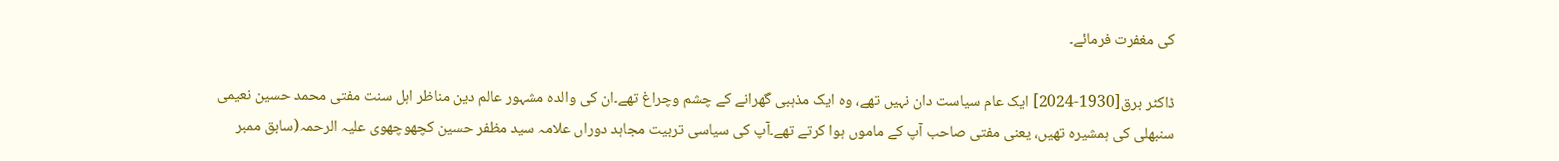کی مغفرت فرمائے۔

ڈاکٹر برق[1930-2024] ایک عام سیاست دان نہیں تھے، وہ ایک مذہبی گھرانے کے چشم وچراغ تھے۔ان کی والدہ مشہور عالم دین مناظر اہل سنت مفتی محمد حسین نعیمی سنبھلی کی ہمشیرہ تھیں، یعنی مفتی صاحب آپ کے ماموں ہوا کرتے تھے۔آپ کی سیاسی تربیت مجاہد دوراں علامہ سید مظفر حسین کچھوچھوی علیہ الرحمہ(سابق ممبر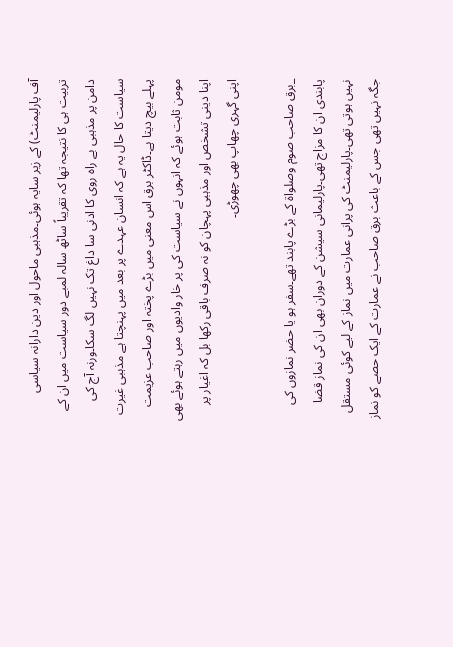آف پارلیمنٹ) کے زیر سایہ ہوئی۔مذہبی ماحول اور دین دارانہ سیاسی تربیت ہی کا نتیجہ تھا کہ تقریباً ساٹھ سالہ لمبے دور سیاست میں ان کے دامن پر مذہبی بے راہ روی کا ادنی سا داغ تک نہیں لگ سکا۔ورنہ آج کی سیاست کا حال یہ ہے کہ انسان عہدے پر بعد میں پہنچتا ہے مذہبی غیرت پہلے بیچ دیتا ہے۔ڈاکٹر برق اس معنی میں بڑے پختہ اور صاحب عزیمت مومن ثابت ہوئے کہ انہوں نے سیاست کی پر خار وادیوں میں رہتے ہوئے بھی اپنا دینی تشخص اور مذہبی پہچان کو نہ صرف باقی رکھا بل کہ اغیار پر اپنی گہری چھاپ بھی چھوڑی۔

_برق صاحب صوم وصلواۃ کے بڑے پابند تھے۔سفر ہو یا حضر نمازوں کی پابندی ان کا مزاج تھی۔پارلیمانی سیشن کے دوران بھی ان کی نماز قضا نہیں ہوتی تھی۔پارلیمنٹ کی پرانی عمارت میں نماز کے لیے کوئی مستقل جگہ نہیں تھی جس کے باعث برق صاحب نے عمارت کے ایک حصے کو نماز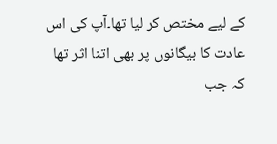کے لیے مختص کر لیا تھا۔آپ کی اس عادت کا بیگانوں پر بھی اتنا اثر تھا کہ جب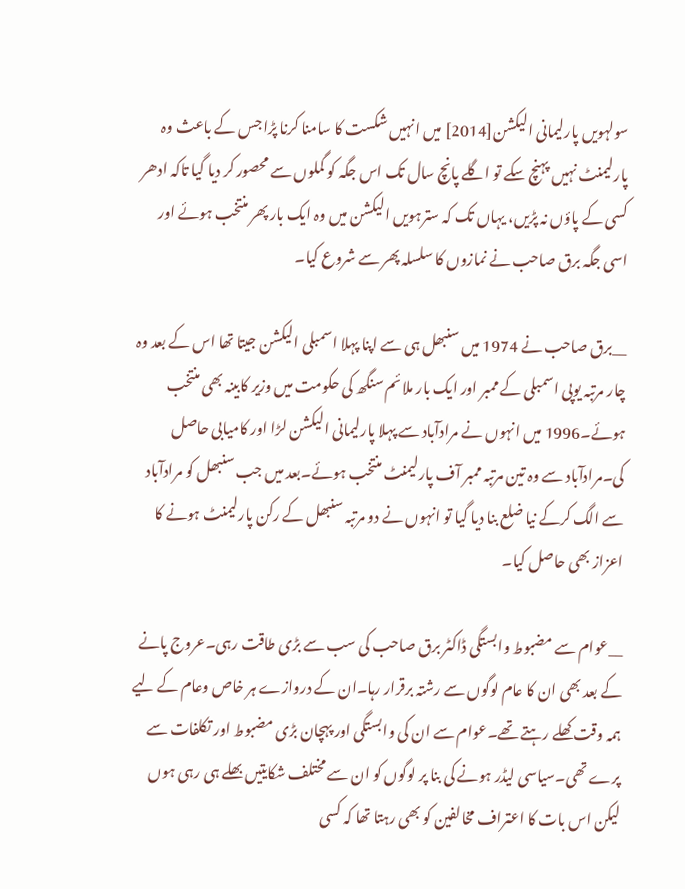سولہویں پارلیمانی الیکشن[2014] میں انہیں شکست کا سامنا کرنا پڑا جس کے باعث وہ پارلیمنٹ نہیں پہنچ سکے تو اگلے پانچ سال تک اس جگہ کو گملوں سے محصور کر دیا گیا تاکہ ادھر کسی کے پاؤں نہ پڑیں، یہاں تک کہ سترہویں الیکشن میں وہ ایک بار پھر منتخب ہوئے اور اسی جگہ برق صاحب نے نمازوں کا سلسلہ پھر سے شروع کیا۔

__برق صاحب نے 1974 میں سنبھل ہی سے اپنا پہلا اسمبلی الیکشن جیتا تھا اس کے بعد وہ چار مرتبہ یوپی اسمبلی کے ممبر اور ایک بار ملائم سنگھ کی حکومت میں وزیر کابینہ بھی منتخب ہوئے۔1996 میں انہوں نے مرادآباد سے پہلا پارلیمانی الیکشن لڑا اور کامیابی حاصل کی۔مرادآباد سے وہ تین مرتبہ ممبر آف پارلیمنٹ منتخب ہوئے۔بعد میں جب سنبھل کو مرادآباد سے الگ کرکے نیا ضلع بنا دیا گیا تو انہوں نے دو مرتبہ سنبھل کے رکن پارلیمنٹ ہونے کا اعزاز بھی حاصل کیا۔

__عوام سے مضبوط وابستگی ڈاکٹر برق صاحب کی سب سے بڑی طاقت رہی۔عروج پانے کے بعد بھی ان کا عام لوگوں سے رشتہ برقرار رہا۔ان کے دروازے ہر خاص وعام کے لیے ہمہ وقت کھلے رہتے تھے۔عوام سے ان کی وابستگی اور پہچان بڑی مضبوط اور تکلفات سے پرے تھی۔سیاسی لیڈر ہونے کی بنا پر لوگوں کو ان سے مختلف شکایتیں بھلے ہی رہی ہوں لیکن اس بات کا اعتراف مخالفین کو بھی رہتا تھا کہ کسی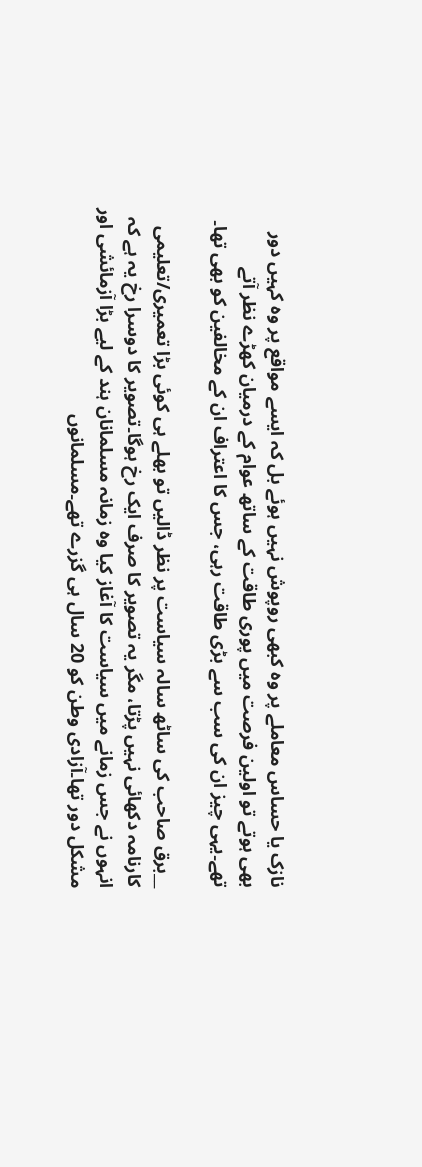نازک یا حساس معاملے پر وہ کبھی روپوش نہیں ہوئے بل کہ ایسے مواقع پر وہ کہیں دور بھی ہوتے تو اولین فرصت میں پوری طاقت کے ساتھ عوام کے درمیان کھڑے نظر آتے تھے۔یہی چیز ان کی سب سے بڑی طاقت رہی، جس کا اعتراف ان کے مخالفین کو بھی تھا۔

__برق صاحب کی ساٹھ سالہ سیاست پر نظر ڈالیں تو بھلے ہی کوئی بڑا تعمیری/تعلیمی کارنامہ دکھائی نہیں پڑتا، مگر یہ تصویر کا صرف ایک رخ ہوگا۔تصویر کا دوسرا رخ یہ ہے کہ انہوں نے جس زمانے میں سیاست کا آغاز کیا وہ زمانہ مسلمانان ہند کے لیے بڑا آزمائشی اور مشکل دور تھا۔آزادی وطن کو 20 سال ہی گزرے تھے۔مسلمانوں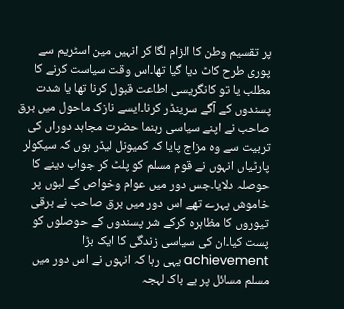پر تقسیم وطن کا الزام لگا کر انہیں مین اسٹریم سے پوری طرح کاٹ دیا گیا تھا۔اس وقت سیاست کرنے کا مطلب یا تو کانگریسی اطاعت قبول کرنا تھا یا شدت پسندوں کے آگے سرینڈر کرنا۔ایسے نازک ماحول میں برق صاحب نے اپنے سیاسی رہنما حضرت مجاہد دوراں کی تربیت سے وہ مزاج پایا کہ کمیونل لیڈر ہوں کہ سیکولر پارٹیاں انہوں نے قوم مسلم کو پلٹ کر جواب دینے کا حوصلہ دلایا۔جس دور میں عوام وخواص کے لبوں پر خاموش پہرے تھے اس دور میں برق صاحب نے برقی تیوروں کا مظاہرہ کرکے شر پسندوں کے حوصلوں کو پست کیا۔ان کی سیاسی زندگی کا ایک بڑا achievement یہی رہا کہ انہوں نے اس دور میں مسلم مسائل پر بے باک لہجہ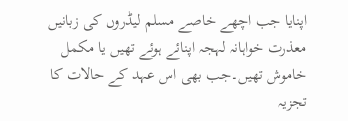اپنایا جب اچھے خاصے مسلم لیڈروں کی زبانیں معذرت خواہانہ لہجہ اپنائے ہوئے تھیں یا مکمل خاموش تھیں۔جب بھی اس عہد کے حالات کا تجزیہ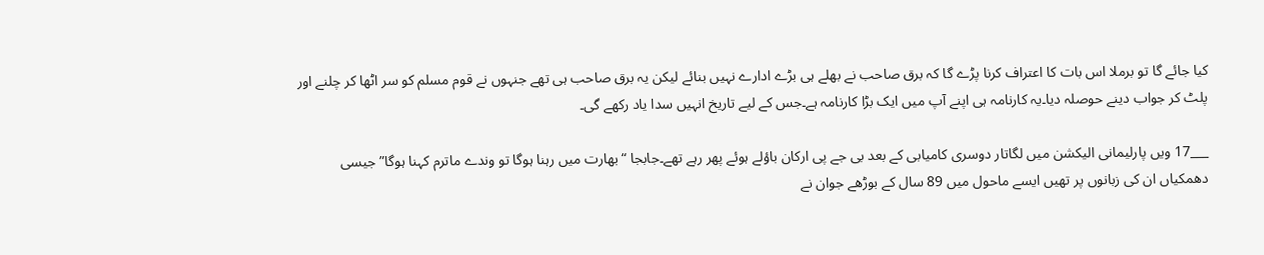کیا جائے گا تو برملا اس بات کا اعتراف کرنا پڑے گا کہ برق صاحب نے بھلے ہی بڑے ادارے نہیں بنائے لیکن یہ برق صاحب ہی تھے جنہوں نے قوم مسلم کو سر اٹھا کر چلنے اور پلٹ کر جواب دینے حوصلہ دیا۔یہ کارنامہ ہی اپنے آپ میں ایک بڑا کارنامہ ہے۔جس کے لیے تاریخ انہیں سدا یاد رکھے گی۔

___17 ویں پارلیمانی الیکشن میں لگاتار دوسری کامیابی کے بعد بی جے پی ارکان باؤلے ہوئے پھر رہے تھے۔جابجا “بھارت میں رہنا ہوگا تو وندے ماترم کہنا ہوگا” جیسی دھمکیاں ان کی زبانوں پر تھیں ایسے ماحول میں 89 سال کے بوڑھے جوان نے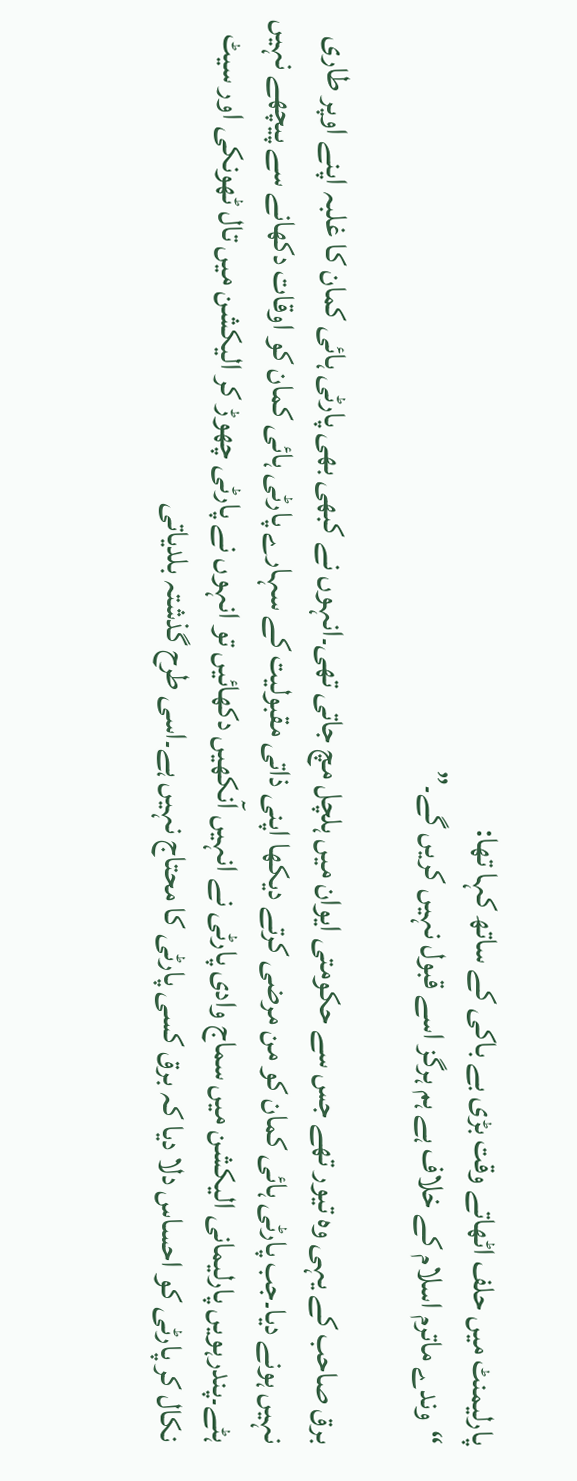پارلیمنٹ میں حلف اٹھاتے وقت بڑی بے باکی کے ساتھ کہا تھا:
“وندے ماترم اسلام کے خلاف ہے ہم ہرگز اسے قبول نہیں کریں گے۔”

برق صاحب کے یہی وہ تیور تھے جس سے حکومتی ایوان میں ہلچل مچ جاتی تھی۔انہوں نے کبھی بھی پارٹی ہائی کمان کا غلبہ اپنے اوپر طاری نہیں ہونے دیا۔جب پارٹی ہائی کمان کو من مرضی کرتے دیکھا اپنی ذاتی مقبولیت کے سہارے پارٹی ہائی کمان کو اوقات دکھانے سے پیچھے نہیں ہٹے۔پندرہویں پارلیمانی الیکشن میں سماج وادی پارٹی نے انہیں آنکھیں دکھائیں تو انہوں نے پارٹی چھوڑ کر الیکشن میں تال ٹھونکی اور سیٹ نکال کر پارٹی کو احساس دلا دیا کہ برق کسی پارٹی کا محتاج نہیں ہے۔اسی طرح گذشتہ بلدیاتی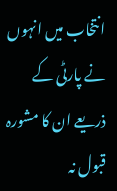انتخاب میں انہوں نے پارٹی کے ذریعے ان کا مشورہ قبول نہ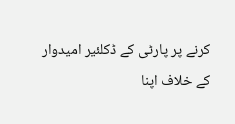کرنے پر پارٹی کے ڈکلئیر امیدوار کے خلاف اپنا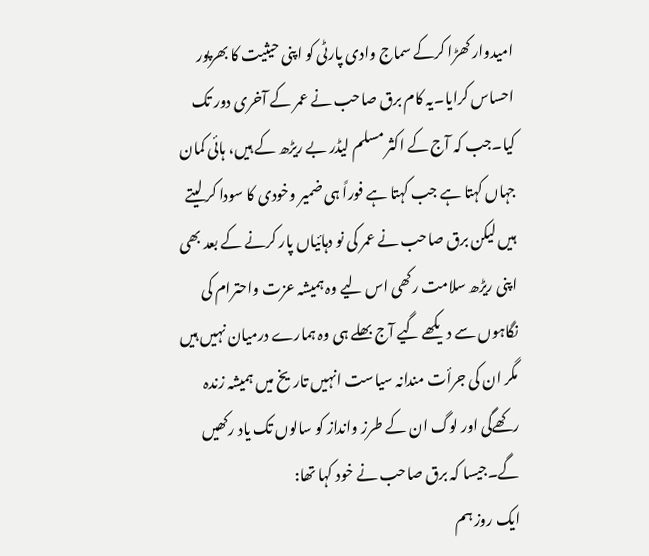امیدوار کھڑا کرکے سماج وادی پارٹی کو اپنی حیثیت کا بھرپور احساس کرایا۔یہ کام برق صاحب نے عمر کے آخری دور تک کیا۔جب کہ آج کے اکثر مسلم لیڈر بے ریڑھ کے ہیں، ہائی کمان جہاں کہتا ہے جب کہتا ہے فوراً ہی ضمیر وخودی کا سودا کر لیتے ہیں لیکن برق صاحب نے عمر کی نو دہائیاں پار کرنے کے بعد بھی اپنی ریڑھ سلامت رکھی اس لیے وہ ہمیشہ عزت واحترام کی نگاہوں سے دیکھے گیے آج بھلے ہی وہ ہمارے درمیان نہیں ہیں مگر ان کی جرأت مندانہ سیاست انہیں تاریخ میں ہمیشہ زندہ رکھےگی اور لوگ ان کے طرز وانداز کو سالوں تک یاد رکھیں گے۔جیسا کہ برق صاحب نے خود کہا تھا:
ایک روز ہم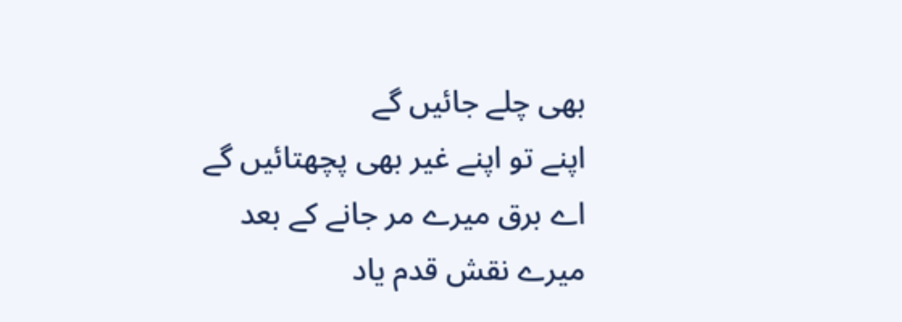بھی چلے جائیں گے
اپنے تو اپنے غیر بھی پچھتائیں گے
اے برق میرے مر جانے کے بعد
میرے نقش قدم یاد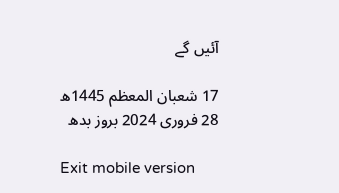آئیں گے

17 شعبان المعظم 1445ھ
28 فروری 2024 بروز بدھ

Exit mobile version